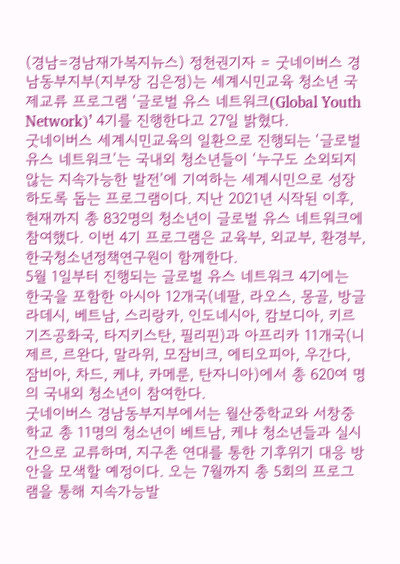(경남=경남재가복지뉴스) 정천권기자 = 굿네이버스 경남동부지부(지부장 김은정)는 세계시민교육 청소년 국제교류 프로그램 ‘글로벌 유스 네트워크(Global Youth Network)’ 4기를 진행한다고 27일 밝혔다.
굿네이버스 세계시민교육의 일환으로 진행되는 ‘글로벌 유스 네트워크’는 국내외 청소년들이 ‘누구도 소외되지 않는 지속가능한 발전’에 기여하는 세계시민으로 성장하도록 돕는 프로그램이다. 지난 2021년 시작된 이후, 현재까지 총 832명의 청소년이 글로벌 유스 네트워크에 참여했다. 이번 4기 프로그램은 교육부, 외교부, 환경부, 한국청소년정책연구원이 함께한다.
5월 1일부터 진행되는 글로벌 유스 네트워크 4기에는 한국을 포함한 아시아 12개국(네팔, 라오스, 몽골, 방글라데시, 베트남, 스리랑카, 인도네시아, 캄보디아, 키르기즈공화국, 타지키스탄, 필리핀)과 아프리카 11개국(니제르, 르완다, 말라위, 모잠비크, 에티오피아, 우간다, 잠비아, 차드, 케냐, 카메룬, 탄자니아)에서 총 620여 명의 국내외 청소년이 참여한다.
굿네이버스 경남동부지부에서는 월산중학교와 서창중학교 총 11명의 청소년이 베트남, 케냐 청소년들과 실시간으로 교류하며, 지구촌 연대를 통한 기후위기 대응 방안을 모색할 예정이다. 오는 7월까지 총 5회의 프로그램을 통해 지속가능발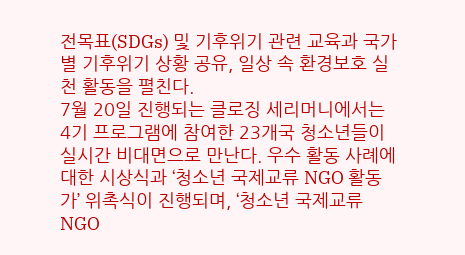전목표(SDGs) 및 기후위기 관련 교육과 국가별 기후위기 상황 공유, 일상 속 환경보호 실천 활동을 펼친다.
7월 20일 진행되는 클로징 세리머니에서는 4기 프로그램에 참여한 23개국 청소년들이 실시간 비대면으로 만난다. 우수 활동 사례에 대한 시상식과 ‘청소년 국제교류 NGO 활동가’ 위촉식이 진행되며, ‘청소년 국제교류 NGO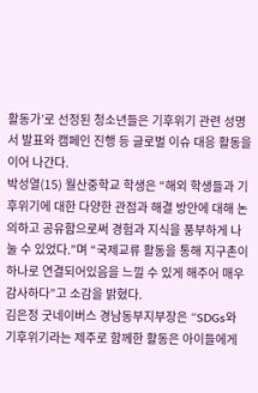활동가’로 선정된 청소년들은 기후위기 관련 성명서 발표와 캠페인 진행 등 글로벌 이슈 대응 활동을 이어 나간다.
박성열(15) 월산중학교 학생은 “해외 학생들과 기후위기에 대한 다양한 관점과 해결 방안에 대해 논의하고 공유함으로써 경험과 지식을 풍부하게 나눌 수 있었다.”며 “국제교류 활동을 통해 지구촌이 하나로 연결되어있음을 느낄 수 있게 해주어 매우 감사하다”고 소감을 밝혔다.
김은정 굿네이버스 경남동부지부장은 “SDGs와 기후위기라는 제주로 함께한 활동은 아이들에게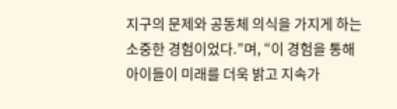지구의 문제와 공동체 의식을 가지게 하는 소중한 경험이었다.”며, “이 경험을 통해 아이들이 미래를 더욱 밝고 지속가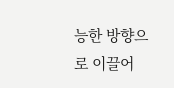능한 방향으로 이끌어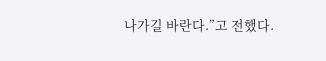나가길 바란다.”고 전했다.